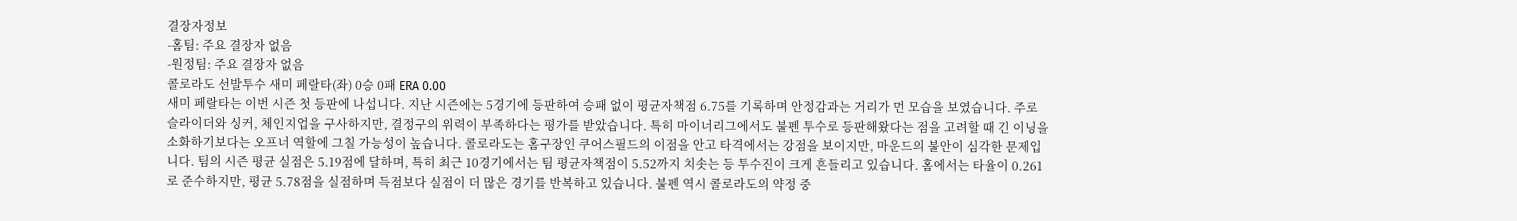결장자정보
-홈팀: 주요 결장자 없음
-원정팀: 주요 결장자 없음
콜로라도 선발투수 새미 페랄타(좌) 0승 0패 ERA 0.00
새미 페랄타는 이번 시즌 첫 등판에 나섭니다. 지난 시즌에는 5경기에 등판하여 승패 없이 평균자책점 6.75를 기록하며 안정감과는 거리가 먼 모습을 보였습니다. 주로 슬라이더와 싱커, 체인지업을 구사하지만, 결정구의 위력이 부족하다는 평가를 받았습니다. 특히 마이너리그에서도 불펜 투수로 등판해왔다는 점을 고려할 때 긴 이닝을 소화하기보다는 오프너 역할에 그칠 가능성이 높습니다. 콜로라도는 홈구장인 쿠어스필드의 이점을 안고 타격에서는 강점을 보이지만, 마운드의 불안이 심각한 문제입니다. 팀의 시즌 평균 실점은 5.19점에 달하며, 특히 최근 10경기에서는 팀 평균자책점이 5.52까지 치솟는 등 투수진이 크게 흔들리고 있습니다. 홈에서는 타율이 0.261로 준수하지만, 평균 5.78점을 실점하며 득점보다 실점이 더 많은 경기를 반복하고 있습니다. 불펜 역시 콜로라도의 약정 중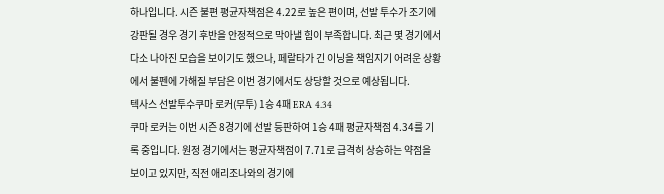하나입니다. 시즌 불편 평균자책점은 4.22로 높은 편이며, 선발 투수가 조기에 강판될 경우 경기 후반을 안정적으로 막아낼 힘이 부족합니다. 최근 몇 경기에서 다소 나아진 모습을 보이기도 했으나, 페랄타가 긴 이닝을 책임지기 어려운 상황에서 불펜에 가해질 부담은 이번 경기에서도 상당할 것으로 예상됩니다.
텍사스 선발투수쿠마 로커(무투) 1승 4패 ERA 4.34
쿠마 로커는 이번 시즌 8경기에 선발 등판하여 1승 4패 평균자책점 4.34를 기록 중입니다. 원정 경기에서는 평균자책점이 7.71로 급격히 상승하는 약점을 보이고 있지만, 직전 애리조나와의 경기에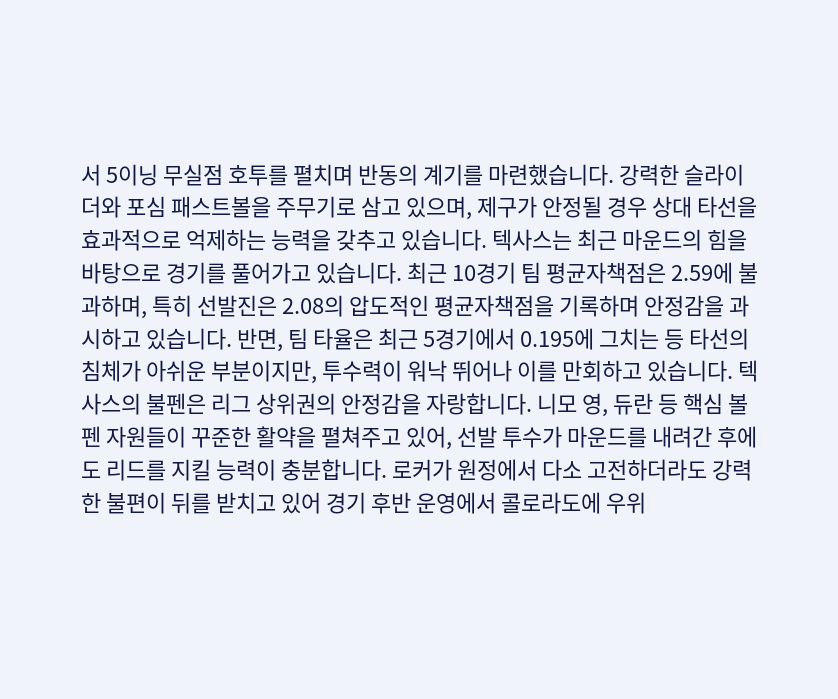서 5이닝 무실점 호투를 펼치며 반동의 계기를 마련했습니다. 강력한 슬라이더와 포심 패스트볼을 주무기로 삼고 있으며, 제구가 안정될 경우 상대 타선을 효과적으로 억제하는 능력을 갖추고 있습니다. 텍사스는 최근 마운드의 힘을 바탕으로 경기를 풀어가고 있습니다. 최근 10경기 팀 평균자책점은 2.59에 불과하며, 특히 선발진은 2.08의 압도적인 평균자책점을 기록하며 안정감을 과시하고 있습니다. 반면, 팀 타율은 최근 5경기에서 0.195에 그치는 등 타선의 침체가 아쉬운 부분이지만, 투수력이 워낙 뛰어나 이를 만회하고 있습니다. 텍사스의 불펜은 리그 상위권의 안정감을 자랑합니다. 니모 영, 듀란 등 핵심 볼펜 자원들이 꾸준한 활약을 펼쳐주고 있어, 선발 투수가 마운드를 내려간 후에도 리드를 지킬 능력이 충분합니다. 로커가 원정에서 다소 고전하더라도 강력한 불편이 뒤를 받치고 있어 경기 후반 운영에서 콜로라도에 우위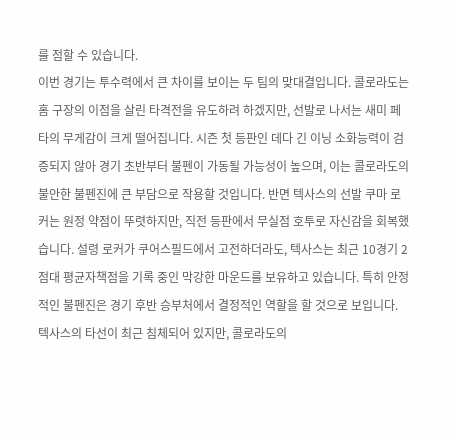를 점할 수 있습니다.
이번 경기는 투수력에서 큰 차이를 보이는 두 팀의 맞대결입니다. 콜로라도는 홈 구장의 이점을 살린 타격전을 유도하려 하겠지만, 선발로 나서는 새미 페타의 무게감이 크게 떨어집니다. 시즌 첫 등판인 데다 긴 이닝 소화능력이 검증되지 않아 경기 초반부터 불펜이 가동될 가능성이 높으며, 이는 콜로라도의 불안한 불펜진에 큰 부담으로 작용할 것입니다. 반면 텍사스의 선발 쿠마 로커는 원정 약점이 뚜렷하지만, 직전 등판에서 무실점 호투로 자신감을 회복했습니다. 설령 로커가 쿠어스필드에서 고전하더라도, 텍사스는 최근 10경기 2점대 평균자책점을 기록 중인 막강한 마운드를 보유하고 있습니다. 특히 안정적인 불펜진은 경기 후반 승부처에서 결정적인 역할을 할 것으로 보입니다. 텍사스의 타선이 최근 침체되어 있지만, 콜로라도의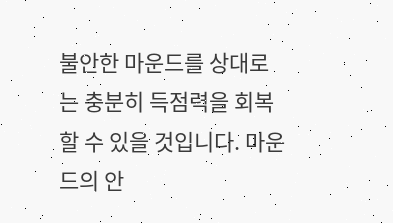불안한 마운드를 상대로는 충분히 득점력을 회복할 수 있을 것입니다. 마운드의 안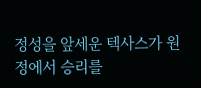정성을 앞세운 텍사스가 원정에서 승리를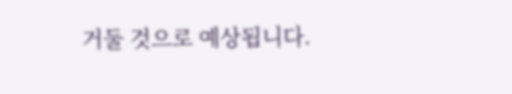거둘 것으로 예상됩니다.